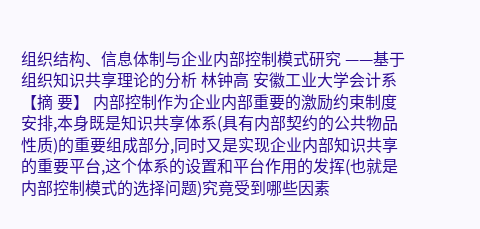组织结构、信息体制与企业内部控制模式研究 ——基于组织知识共享理论的分析 林钟高 安徽工业大学会计系 【摘 要】 内部控制作为企业内部重要的激励约束制度安排,本身既是知识共享体系(具有内部契约的公共物品性质)的重要组成部分,同时又是实现企业内部知识共享的重要平台,这个体系的设置和平台作用的发挥(也就是内部控制模式的选择问题)究竟受到哪些因素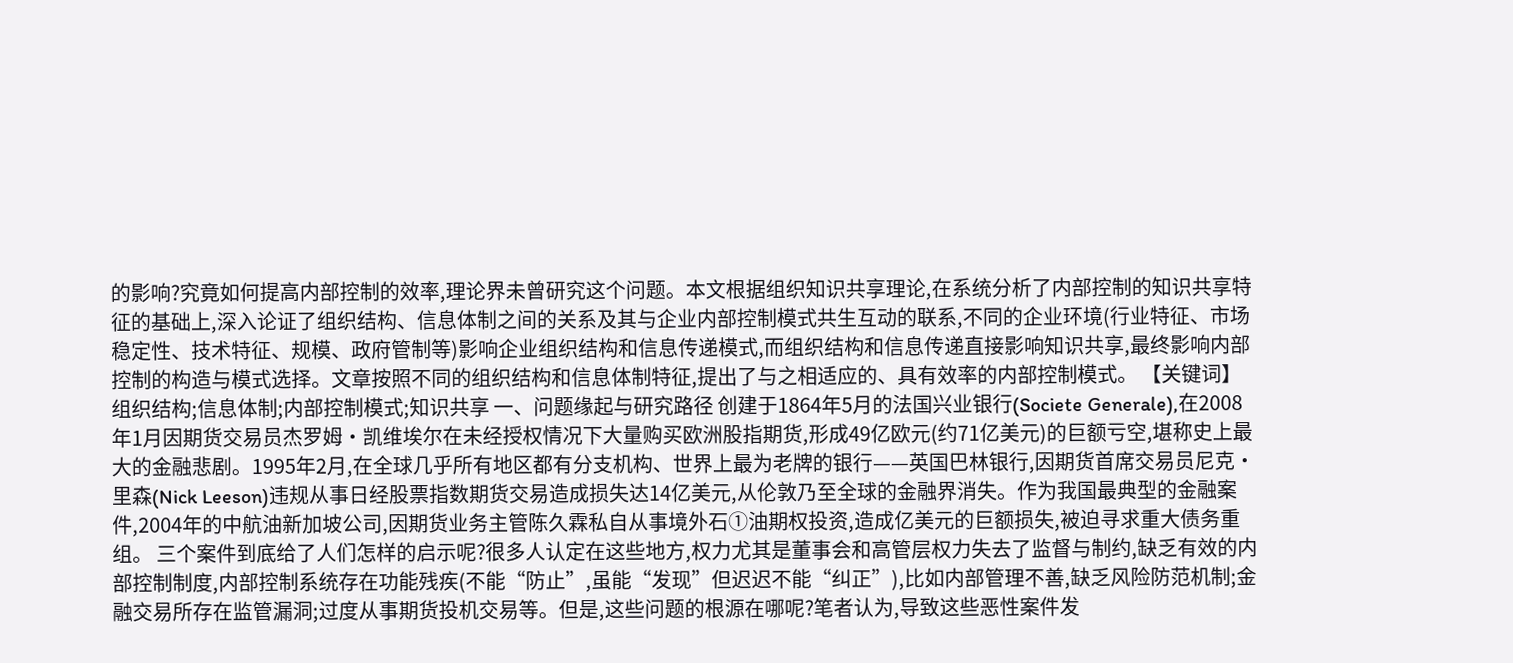的影响?究竟如何提高内部控制的效率,理论界未曾研究这个问题。本文根据组织知识共享理论,在系统分析了内部控制的知识共享特征的基础上,深入论证了组织结构、信息体制之间的关系及其与企业内部控制模式共生互动的联系,不同的企业环境(行业特征、市场稳定性、技术特征、规模、政府管制等)影响企业组织结构和信息传递模式,而组织结构和信息传递直接影响知识共享,最终影响内部控制的构造与模式选择。文章按照不同的组织结构和信息体制特征,提出了与之相适应的、具有效率的内部控制模式。 【关键词】 组织结构;信息体制;内部控制模式;知识共享 一、问题缘起与研究路径 创建于1864年5月的法国兴业银行(Societe Generale),在2008年1月因期货交易员杰罗姆·凯维埃尔在未经授权情况下大量购买欧洲股指期货,形成49亿欧元(约71亿美元)的巨额亏空,堪称史上最大的金融悲剧。1995年2月,在全球几乎所有地区都有分支机构、世界上最为老牌的银行——英国巴林银行,因期货首席交易员尼克·里森(Nick Leeson)违规从事日经股票指数期货交易造成损失达14亿美元,从伦敦乃至全球的金融界消失。作为我国最典型的金融案件,2004年的中航油新加坡公司,因期货业务主管陈久霖私自从事境外石①油期权投资,造成亿美元的巨额损失,被迫寻求重大债务重组。 三个案件到底给了人们怎样的启示呢?很多人认定在这些地方,权力尤其是董事会和高管层权力失去了监督与制约,缺乏有效的内部控制制度,内部控制系统存在功能残疾(不能“防止”,虽能“发现”但迟迟不能“纠正”),比如内部管理不善,缺乏风险防范机制;金融交易所存在监管漏洞;过度从事期货投机交易等。但是,这些问题的根源在哪呢?笔者认为,导致这些恶性案件发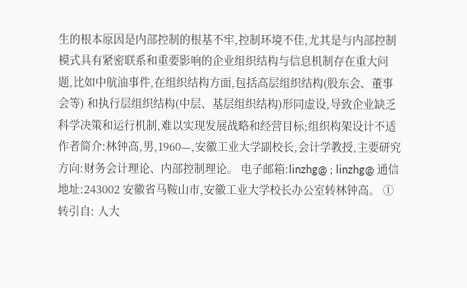生的根本原因是内部控制的根基不牢,控制环境不佳,尤其是与内部控制模式具有紧密联系和重要影响的企业组织结构与信息机制存在重大问题,比如中航油事件,在组织结构方面,包括高层组织结构(股东会、董事会等) 和执行层组织结构(中层、基层组织结构)形同虚设,导致企业缺乏科学决策和运行机制,难以实现发展战略和经营目标;组织构架设计不适 作者简介:林钟高,男,1960—,安徽工业大学副校长,会计学教授,主要研究方向:财务会计理论、内部控制理论。 电子邮箱:linzhg@ ; linzhg@ 通信地址:243002 安徽省马鞍山市,安徽工业大学校长办公室转林钟高。 ①转引自: 人大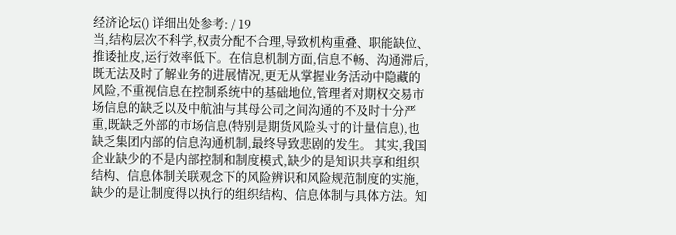经济论坛() 详细出处参考: / 19
当,结构层次不科学,权责分配不合理,导致机构重叠、职能缺位、推诿扯皮,运行效率低下。在信息机制方面,信息不畅、沟通滞后,既无法及时了解业务的进展情况,更无从掌握业务活动中隐藏的风险,不重视信息在控制系统中的基础地位,管理者对期权交易市场信息的缺乏以及中航油与其母公司之间沟通的不及时十分严重,既缺乏外部的市场信息(特别是期货风险头寸的计量信息),也缺乏集团内部的信息沟通机制,最终导致悲剧的发生。 其实,我国企业缺少的不是内部控制和制度模式,缺少的是知识共享和组织结构、信息体制关联观念下的风险辨识和风险规范制度的实施,缺少的是让制度得以执行的组织结构、信息体制与具体方法。知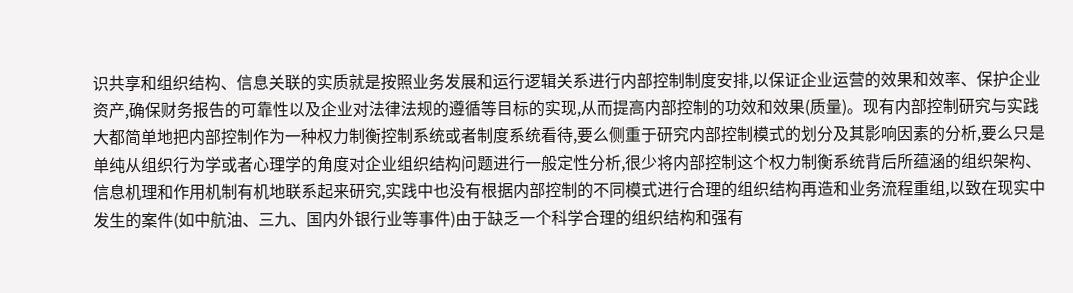识共享和组织结构、信息关联的实质就是按照业务发展和运行逻辑关系进行内部控制制度安排,以保证企业运营的效果和效率、保护企业资产,确保财务报告的可靠性以及企业对法律法规的遵循等目标的实现,从而提高内部控制的功效和效果(质量)。现有内部控制研究与实践大都简单地把内部控制作为一种权力制衡控制系统或者制度系统看待,要么侧重于研究内部控制模式的划分及其影响因素的分析,要么只是单纯从组织行为学或者心理学的角度对企业组织结构问题进行一般定性分析,很少将内部控制这个权力制衡系统背后所蕴涵的组织架构、信息机理和作用机制有机地联系起来研究,实践中也没有根据内部控制的不同模式进行合理的组织结构再造和业务流程重组,以致在现实中发生的案件(如中航油、三九、国内外银行业等事件)由于缺乏一个科学合理的组织结构和强有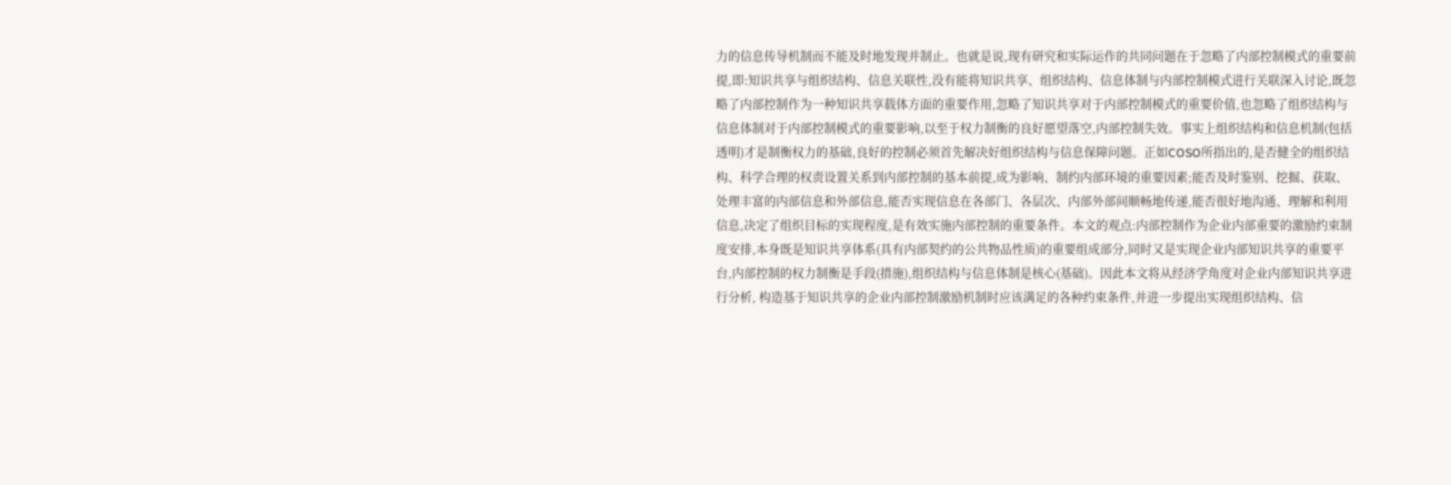力的信息传导机制而不能及时地发现并制止。也就是说,现有研究和实际运作的共同问题在于忽略了内部控制模式的重要前提,即:知识共享与组织结构、信息关联性,没有能将知识共享、组织结构、信息体制与内部控制模式进行关联深入讨论,既忽略了内部控制作为一种知识共享载体方面的重要作用,忽略了知识共享对于内部控制模式的重要价值,也忽略了组织结构与信息体制对于内部控制模式的重要影响,以至于权力制衡的良好愿望落空,内部控制失效。事实上组织结构和信息机制(包括透明)才是制衡权力的基础,良好的控制必须首先解决好组织结构与信息保障问题。正如COSO所指出的,是否健全的组织结构、科学合理的权责设置关系到内部控制的基本前提,成为影响、制约内部环境的重要因素;能否及时鉴别、挖掘、获取、处理丰富的内部信息和外部信息,能否实现信息在各部门、各层次、内部外部间顺畅地传递,能否很好地沟通、理解和利用信息,决定了组织目标的实现程度,是有效实施内部控制的重要条件。本文的观点:内部控制作为企业内部重要的激励约束制度安排,本身既是知识共享体系(具有内部契约的公共物品性质)的重要组成部分,同时又是实现企业内部知识共享的重要平台,内部控制的权力制衡是手段(措施),组织结构与信息体制是核心(基础)。因此本文将从经济学角度对企业内部知识共享进行分析, 构造基于知识共享的企业内部控制激励机制时应该满足的各种约束条件,并进一步提出实现组织结构、信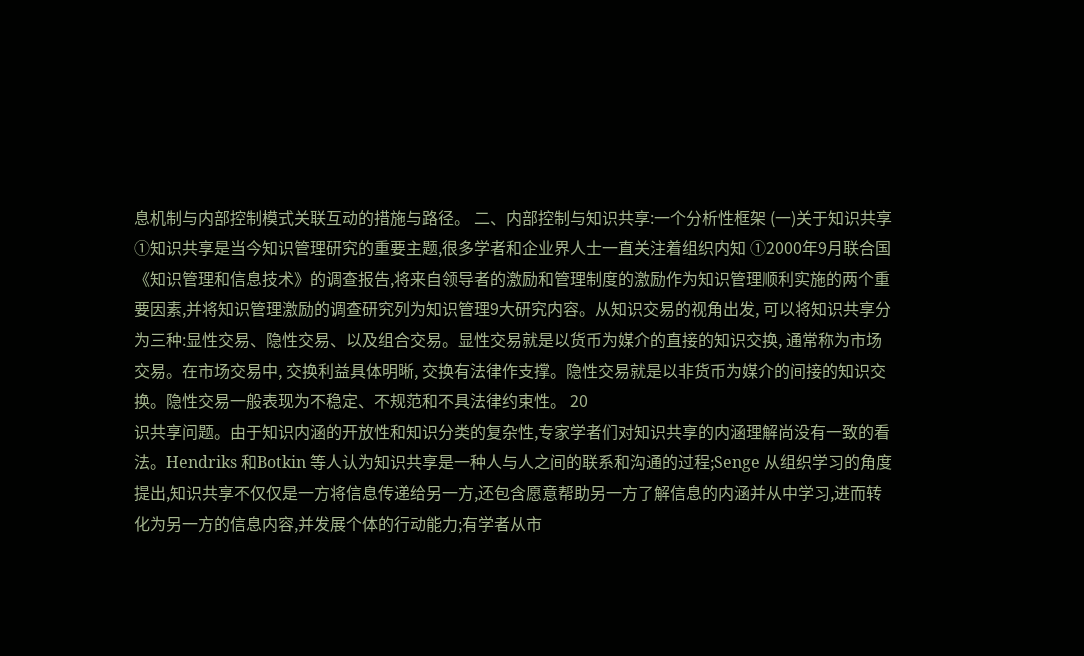息机制与内部控制模式关联互动的措施与路径。 二、内部控制与知识共享:一个分析性框架 (一)关于知识共享 ①知识共享是当今知识管理研究的重要主题,很多学者和企业界人士一直关注着组织内知 ①2000年9月联合国《知识管理和信息技术》的调查报告,将来自领导者的激励和管理制度的激励作为知识管理顺利实施的两个重要因素,并将知识管理激励的调查研究列为知识管理9大研究内容。从知识交易的视角出发, 可以将知识共享分为三种:显性交易、隐性交易、以及组合交易。显性交易就是以货币为媒介的直接的知识交换, 通常称为市场交易。在市场交易中, 交换利益具体明晰, 交换有法律作支撑。隐性交易就是以非货币为媒介的间接的知识交换。隐性交易一般表现为不稳定、不规范和不具法律约束性。 20
识共享问题。由于知识内涵的开放性和知识分类的复杂性,专家学者们对知识共享的内涵理解尚没有一致的看法。Hendriks 和Botkin 等人认为知识共享是一种人与人之间的联系和沟通的过程;Senge 从组织学习的角度提出,知识共享不仅仅是一方将信息传递给另一方,还包含愿意帮助另一方了解信息的内涵并从中学习,进而转化为另一方的信息内容,并发展个体的行动能力;有学者从市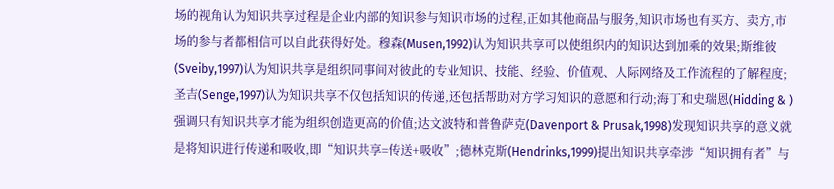场的视角认为知识共享过程是企业内部的知识参与知识市场的过程,正如其他商品与服务,知识市场也有买方、卖方,市场的参与者都相信可以自此获得好处。穆森(Musen,1992)认为知识共享可以使组织内的知识达到加乘的效果;斯维彼(Sveiby,1997)认为知识共享是组织同事间对彼此的专业知识、技能、经验、价值观、人际网络及工作流程的了解程度;圣吉(Senge,1997)认为知识共享不仅包括知识的传递,还包括帮助对方学习知识的意愿和行动;海丁和史瑞恩(Hidding & )强调只有知识共享才能为组织创造更高的价值;达文波特和普鲁萨克(Davenport & Prusak,1998)发现知识共享的意义就是将知识进行传递和吸收,即“知识共享=传送+吸收”;德林克斯(Hendrinks,1999)提出知识共享牵涉“知识拥有者”与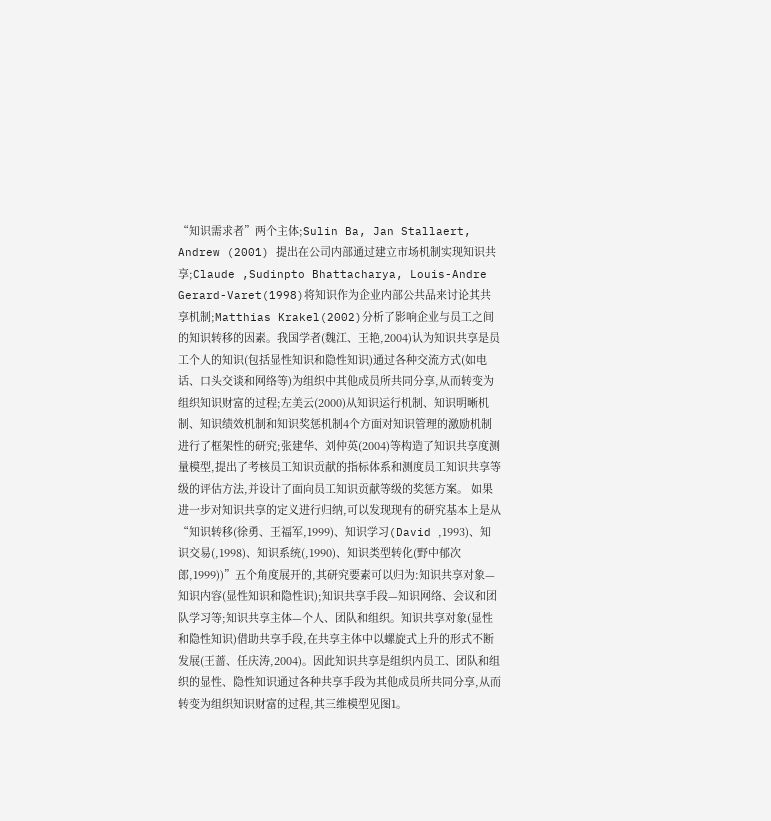“知识需求者”两个主体;Sulin Ba, Jan Stallaert, Andrew (2001) 提出在公司内部通过建立市场机制实现知识共享;Claude ,Sudinpto Bhattacharya, Louis-Andre Gerard-Varet(1998)将知识作为企业内部公共品来讨论其共享机制;Matthias Krakel(2002)分析了影响企业与员工之间的知识转移的因素。我国学者(魏江、王艳,2004)认为知识共享是员工个人的知识(包括显性知识和隐性知识)通过各种交流方式(如电话、口头交谈和网络等)为组织中其他成员所共同分享,从而转变为组织知识财富的过程;左美云(2000)从知识运行机制、知识明晰机制、知识绩效机制和知识奖惩机制4个方面对知识管理的激励机制进行了框架性的研究;张建华、刘仲英(2004)等构造了知识共享度测量模型,提出了考核员工知识贡献的指标体系和测度员工知识共享等级的评估方法,并设计了面向员工知识贡献等级的奖惩方案。 如果进一步对知识共享的定义进行归纳,可以发现现有的研究基本上是从“知识转移(徐勇、王福军,1999)、知识学习(David ,1993)、知识交易(,1998)、知识系统(,1990)、知识类型转化(野中郁次郎,1999))”五个角度展开的,其研究要素可以归为:知识共享对象—知识内容(显性知识和隐性识);知识共享手段—知识网络、会议和团队学习等;知识共享主体—个人、团队和组织。知识共享对象(显性和隐性知识)借助共享手段,在共享主体中以螺旋式上升的形式不断发展(王蔷、任庆涛,2004)。因此知识共享是组织内员工、团队和组织的显性、隐性知识通过各种共享手段为其他成员所共同分享,从而转变为组织知识财富的过程,其三维模型见图1。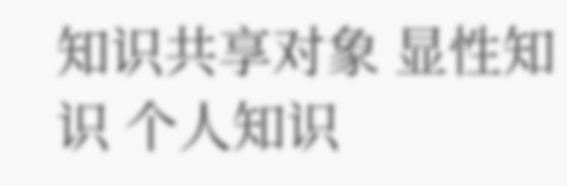知识共享对象 显性知识 个人知识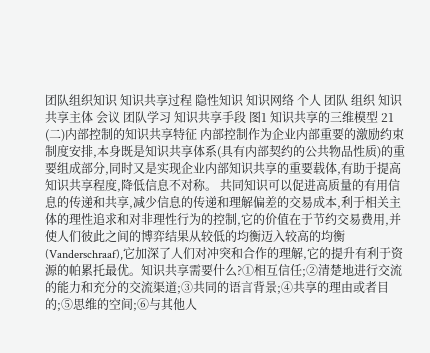团队组织知识 知识共享过程 隐性知识 知识网络 个人 团队 组织 知识共享主体 会议 团队学习 知识共享手段 图1 知识共享的三维模型 21
(二)内部控制的知识共享特征 内部控制作为企业内部重要的激励约束制度安排,本身既是知识共享体系(具有内部契约的公共物品性质)的重要组成部分,同时又是实现企业内部知识共享的重要载体,有助于提高知识共享程度,降低信息不对称。 共同知识可以促进高质量的有用信息的传递和共享,减少信息的传递和理解偏差的交易成本,利于相关主体的理性追求和对非理性行为的控制,它的价值在于节约交易费用,并使人们彼此之间的博弈结果从较低的均衡迈入较高的均衡(Vanderschraaf),它加深了人们对冲突和合作的理解,它的提升有利于资源的帕累托最优。知识共享需要什么?①相互信任;②清楚地进行交流的能力和充分的交流渠道;③共同的语言背景;④共享的理由或者目的;⑤思维的空间;⑥与其他人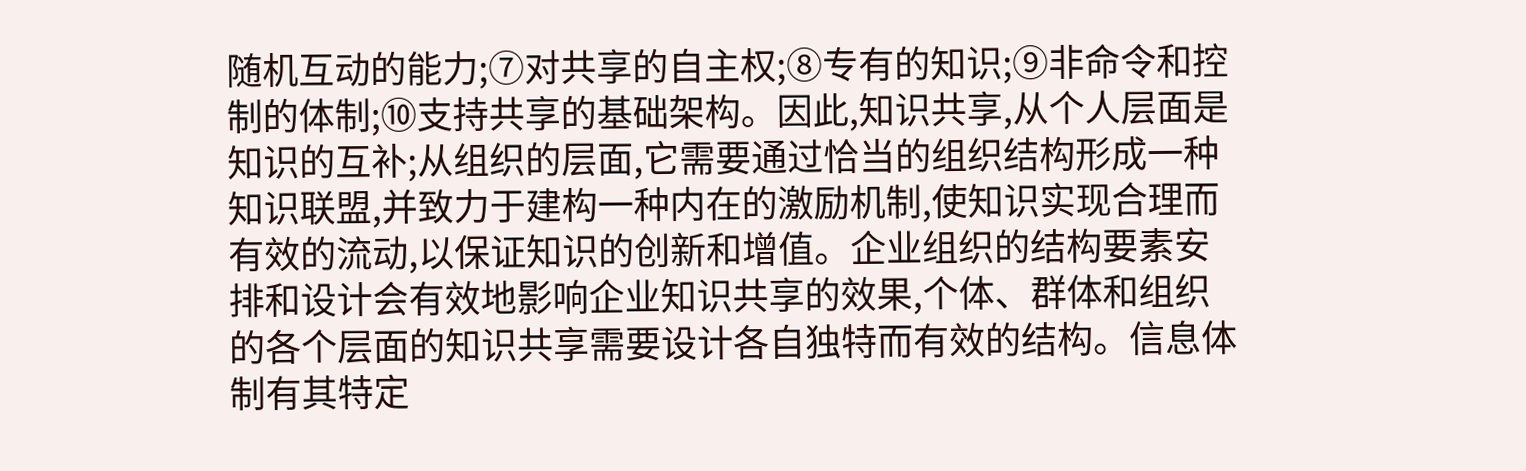随机互动的能力;⑦对共享的自主权;⑧专有的知识;⑨非命令和控制的体制;⑩支持共享的基础架构。因此,知识共享,从个人层面是知识的互补;从组织的层面,它需要通过恰当的组织结构形成一种知识联盟,并致力于建构一种内在的激励机制,使知识实现合理而有效的流动,以保证知识的创新和增值。企业组织的结构要素安排和设计会有效地影响企业知识共享的效果,个体、群体和组织的各个层面的知识共享需要设计各自独特而有效的结构。信息体制有其特定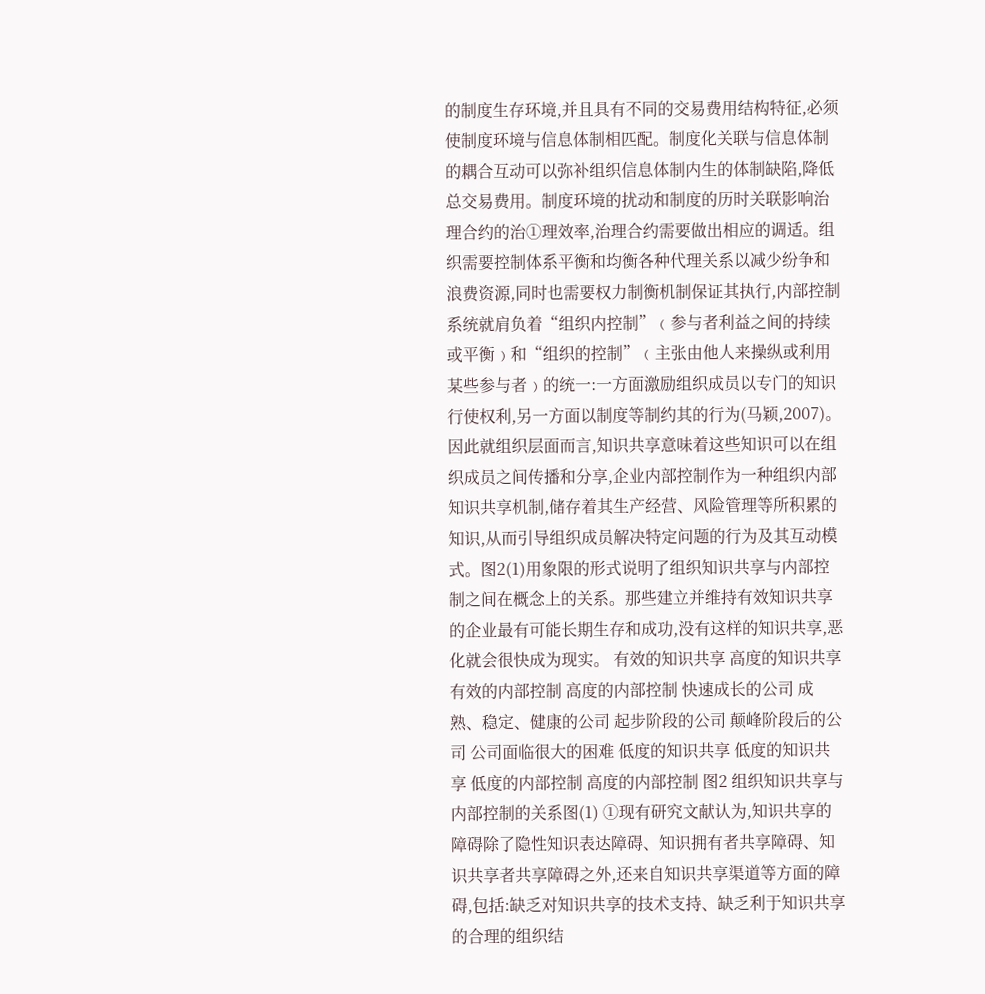的制度生存环境,并且具有不同的交易费用结构特征,必须使制度环境与信息体制相匹配。制度化关联与信息体制的耦合互动可以弥补组织信息体制内生的体制缺陷,降低总交易费用。制度环境的扰动和制度的历时关联影响治理合约的治①理效率,治理合约需要做出相应的调适。组织需要控制体系平衡和均衡各种代理关系以减少纷争和浪费资源,同时也需要权力制衡机制保证其执行,内部控制系统就肩负着“组织内控制”﹙参与者利益之间的持续或平衡﹚和“组织的控制”﹙主张由他人来操纵或利用某些参与者﹚的统一:一方面激励组织成员以专门的知识行使权利,另一方面以制度等制约其的行为(马颖,2007)。因此就组织层面而言,知识共享意味着这些知识可以在组织成员之间传播和分享,企业内部控制作为一种组织内部知识共享机制,储存着其生产经营、风险管理等所积累的知识,从而引导组织成员解决特定问题的行为及其互动模式。图2(1)用象限的形式说明了组织知识共享与内部控制之间在概念上的关系。那些建立并维持有效知识共享的企业最有可能长期生存和成功,没有这样的知识共享,恶化就会很快成为现实。 有效的知识共享 高度的知识共享 有效的内部控制 高度的内部控制 快速成长的公司 成熟、稳定、健康的公司 起步阶段的公司 颠峰阶段后的公司 公司面临很大的困难 低度的知识共享 低度的知识共享 低度的内部控制 高度的内部控制 图2 组织知识共享与内部控制的关系图(1) ①现有研究文献认为,知识共享的障碍除了隐性知识表达障碍、知识拥有者共享障碍、知识共享者共享障碍之外,还来自知识共享渠道等方面的障碍,包括:缺乏对知识共享的技术支持、缺乏利于知识共享的合理的组织结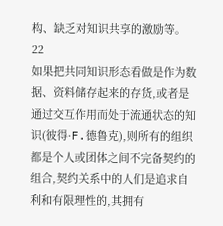构、缺乏对知识共享的激励等。 22
如果把共同知识形态看做是作为数据、资料储存起来的存货,或者是通过交互作用而处于流通状态的知识(彼得·F.德鲁克),则所有的组织都是个人或团体之间不完备契约的组合,契约关系中的人们是追求自利和有限理性的,其拥有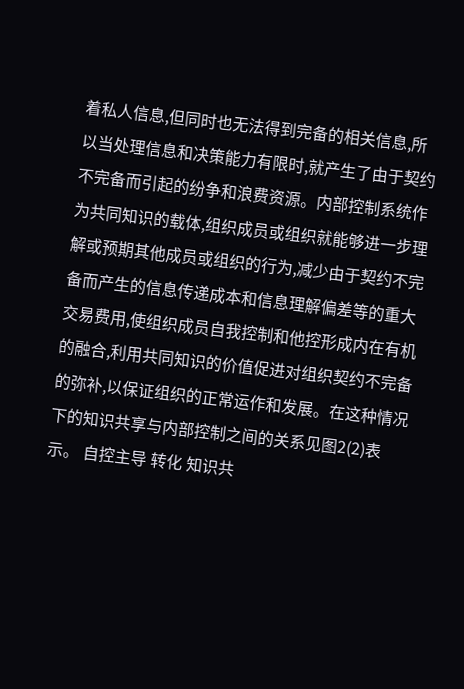着私人信息,但同时也无法得到完备的相关信息,所以当处理信息和决策能力有限时,就产生了由于契约不完备而引起的纷争和浪费资源。内部控制系统作为共同知识的载体,组织成员或组织就能够进一步理解或预期其他成员或组织的行为,减少由于契约不完备而产生的信息传递成本和信息理解偏差等的重大交易费用,使组织成员自我控制和他控形成内在有机的融合,利用共同知识的价值促进对组织契约不完备的弥补,以保证组织的正常运作和发展。在这种情况下的知识共享与内部控制之间的关系见图2(2)表示。 自控主导 转化 知识共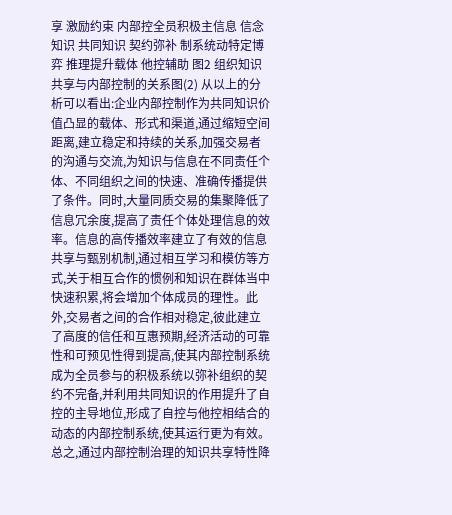享 激励约束 内部控全员积极主信息 信念知识 共同知识 契约弥补 制系统动特定博弈 推理提升载体 他控辅助 图2 组织知识共享与内部控制的关系图(2) 从以上的分析可以看出:企业内部控制作为共同知识价值凸显的载体、形式和渠道,通过缩短空间距离,建立稳定和持续的关系,加强交易者的沟通与交流,为知识与信息在不同责任个体、不同组织之间的快速、准确传播提供了条件。同时,大量同质交易的集聚降低了信息冗余度,提高了责任个体处理信息的效率。信息的高传播效率建立了有效的信息共享与甄别机制,通过相互学习和模仿等方式,关于相互合作的惯例和知识在群体当中快速积累,将会增加个体成员的理性。此外,交易者之间的合作相对稳定,彼此建立了高度的信任和互惠预期,经济活动的可靠性和可预见性得到提高,使其内部控制系统成为全员参与的积极系统以弥补组织的契约不完备,并利用共同知识的作用提升了自控的主导地位,形成了自控与他控相结合的动态的内部控制系统,使其运行更为有效。总之,通过内部控制治理的知识共享特性降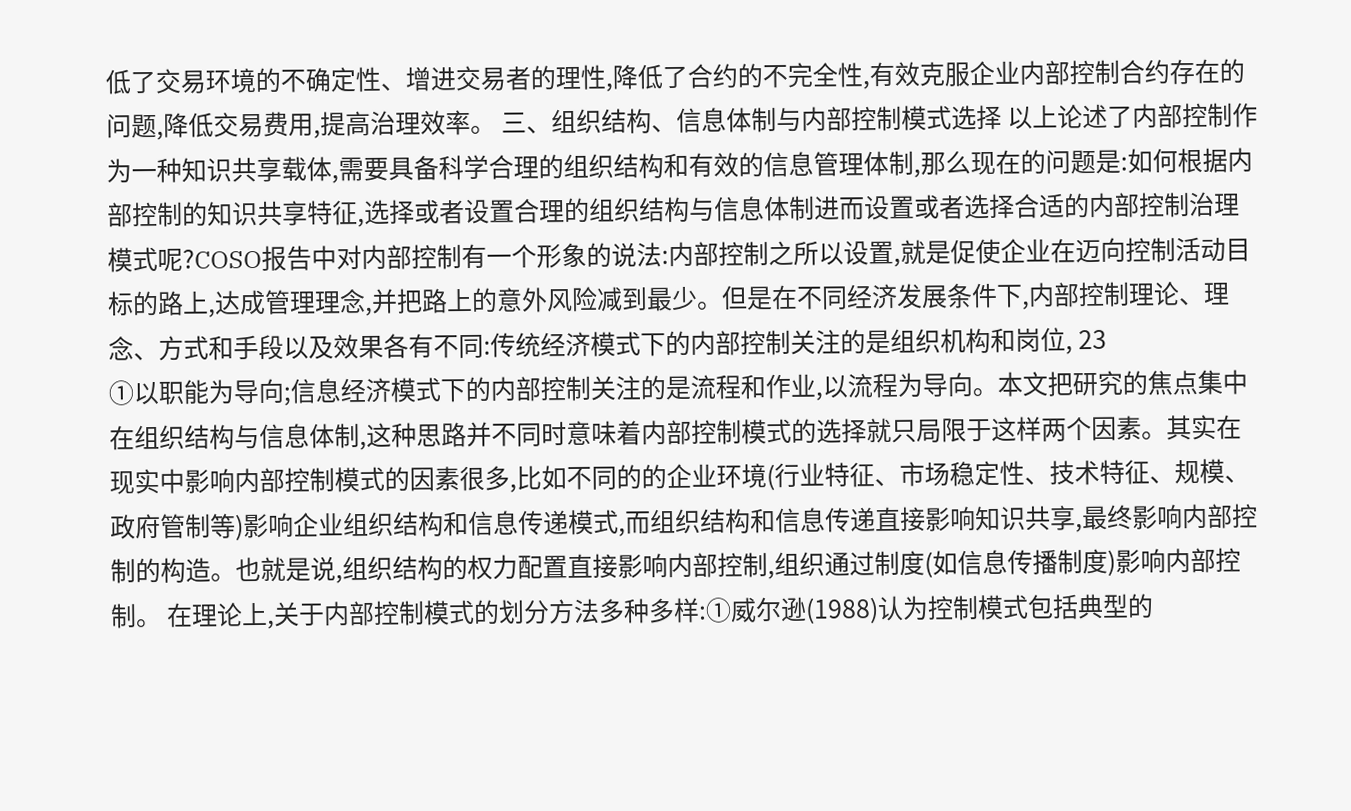低了交易环境的不确定性、增进交易者的理性,降低了合约的不完全性,有效克服企业内部控制合约存在的问题,降低交易费用,提高治理效率。 三、组织结构、信息体制与内部控制模式选择 以上论述了内部控制作为一种知识共享载体,需要具备科学合理的组织结构和有效的信息管理体制,那么现在的问题是:如何根据内部控制的知识共享特征,选择或者设置合理的组织结构与信息体制进而设置或者选择合适的内部控制治理模式呢?COSO报告中对内部控制有一个形象的说法:内部控制之所以设置,就是促使企业在迈向控制活动目标的路上,达成管理理念,并把路上的意外风险减到最少。但是在不同经济发展条件下,内部控制理论、理念、方式和手段以及效果各有不同:传统经济模式下的内部控制关注的是组织机构和岗位, 23
①以职能为导向;信息经济模式下的内部控制关注的是流程和作业,以流程为导向。本文把研究的焦点集中在组织结构与信息体制,这种思路并不同时意味着内部控制模式的选择就只局限于这样两个因素。其实在现实中影响内部控制模式的因素很多,比如不同的的企业环境(行业特征、市场稳定性、技术特征、规模、政府管制等)影响企业组织结构和信息传递模式,而组织结构和信息传递直接影响知识共享,最终影响内部控制的构造。也就是说,组织结构的权力配置直接影响内部控制,组织通过制度(如信息传播制度)影响内部控制。 在理论上,关于内部控制模式的划分方法多种多样:①威尔逊(1988)认为控制模式包括典型的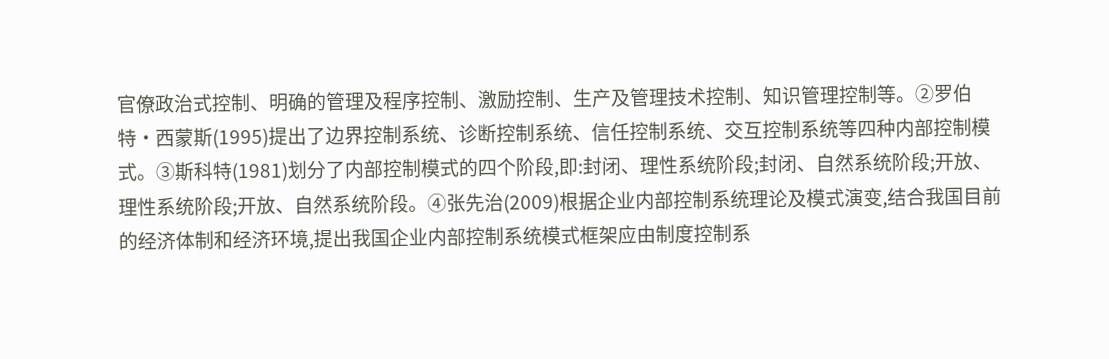官僚政治式控制、明确的管理及程序控制、激励控制、生产及管理技术控制、知识管理控制等。②罗伯特·西蒙斯(1995)提出了边界控制系统、诊断控制系统、信任控制系统、交互控制系统等四种内部控制模式。③斯科特(1981)划分了内部控制模式的四个阶段,即:封闭、理性系统阶段;封闭、自然系统阶段;开放、理性系统阶段;开放、自然系统阶段。④张先治(2009)根据企业内部控制系统理论及模式演变,结合我国目前的经济体制和经济环境,提出我国企业内部控制系统模式框架应由制度控制系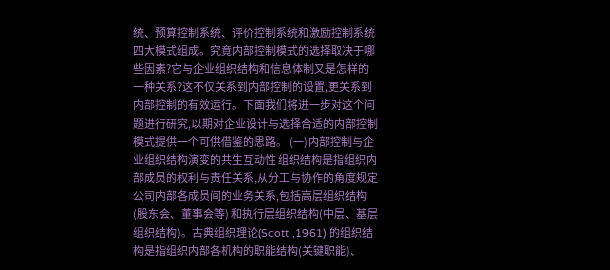统、预算控制系统、评价控制系统和激励控制系统四大模式组成。究竟内部控制模式的选择取决于哪些因素?它与企业组织结构和信息体制又是怎样的一种关系?这不仅关系到内部控制的设置,更关系到内部控制的有效运行。下面我们将进一步对这个问题进行研究,以期对企业设计与选择合适的内部控制模式提供一个可供借鉴的思路。 (一)内部控制与企业组织结构演变的共生互动性 组织结构是指组织内部成员的权利与责任关系,从分工与协作的角度规定公司内部各成员间的业务关系,包括高层组织结构(股东会、董事会等) 和执行层组织结构(中层、基层组织结构)。古典组织理论(Scott ,1961) 的组织结构是指组织内部各机构的职能结构(关键职能)、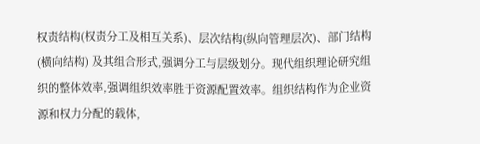权责结构(权责分工及相互关系)、层次结构(纵向管理层次)、部门结构(横向结构) 及其组合形式,强调分工与层级划分。现代组织理论研究组织的整体效率,强调组织效率胜于资源配置效率。组织结构作为企业资源和权力分配的载体,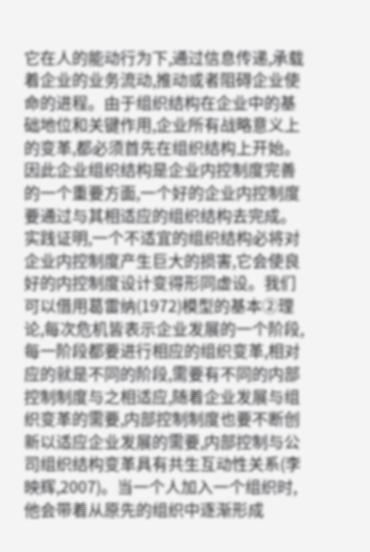它在人的能动行为下,通过信息传递,承载着企业的业务流动,推动或者阻碍企业使命的进程。由于组织结构在企业中的基础地位和关键作用,企业所有战略意义上的变革,都必须首先在组织结构上开始。因此企业组织结构是企业内控制度完善的一个重要方面,一个好的企业内控制度要通过与其相适应的组织结构去完成。实践证明,一个不适宜的组织结构必将对企业内控制度产生巨大的损害,它会使良好的内控制度设计变得形同虚设。我们可以借用葛雷纳(1972)模型的基本②理论,每次危机皆表示企业发展的一个阶段,每一阶段都要进行相应的组织变革,相对应的就是不同的阶段,需要有不同的内部控制制度与之相适应,随着企业发展与组织变革的需要,内部控制制度也要不断创新以适应企业发展的需要,内部控制与公司组织结构变革具有共生互动性关系(李映辉,2007)。当一个人加入一个组织时,他会带着从原先的组织中逐渐形成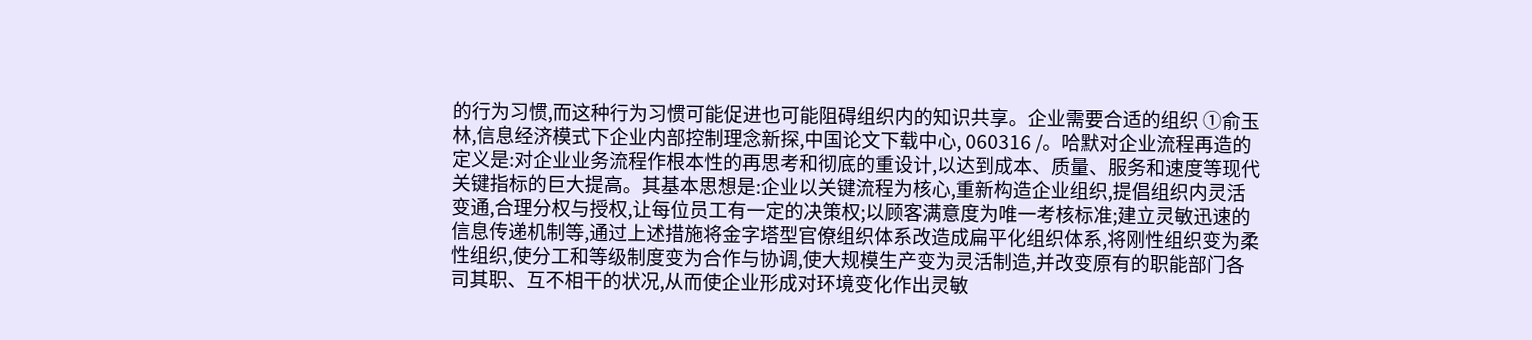的行为习惯,而这种行为习惯可能促进也可能阻碍组织内的知识共享。企业需要合适的组织 ①俞玉林,信息经济模式下企业内部控制理念新探,中国论文下载中心, 060316 /。哈默对企业流程再造的定义是:对企业业务流程作根本性的再思考和彻底的重设计,以达到成本、质量、服务和速度等现代关键指标的巨大提高。其基本思想是:企业以关键流程为核心,重新构造企业组织,提倡组织内灵活变通,合理分权与授权,让每位员工有一定的决策权;以顾客满意度为唯一考核标准;建立灵敏迅速的信息传递机制等,通过上述措施将金字塔型官僚组织体系改造成扁平化组织体系,将刚性组织变为柔性组织,使分工和等级制度变为合作与协调,使大规模生产变为灵活制造,并改变原有的职能部门各司其职、互不相干的状况,从而使企业形成对环境变化作出灵敏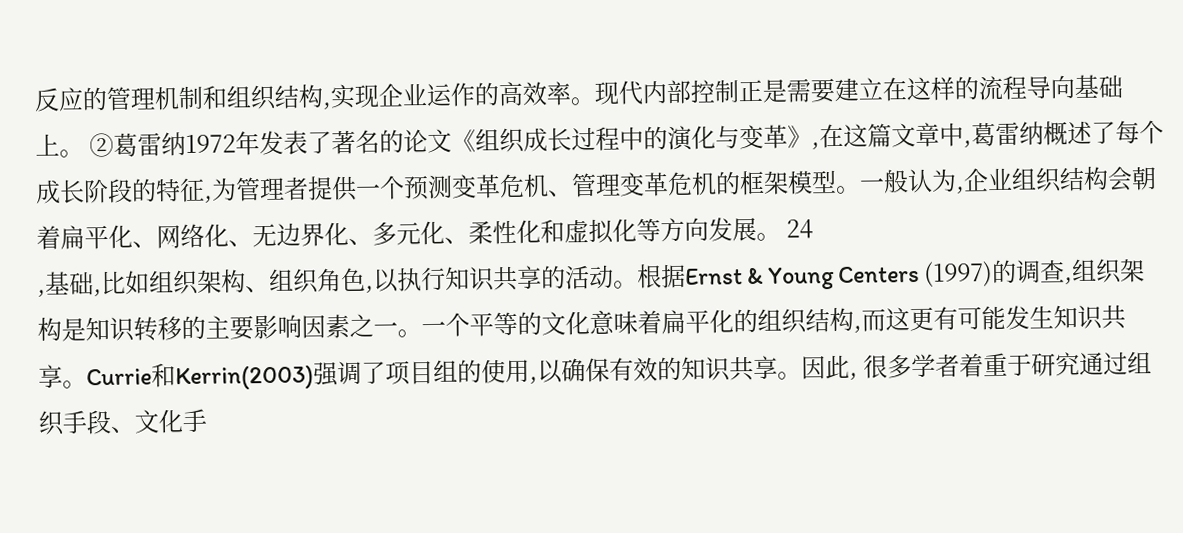反应的管理机制和组织结构,实现企业运作的高效率。现代内部控制正是需要建立在这样的流程导向基础上。 ②葛雷纳1972年发表了著名的论文《组织成长过程中的演化与变革》,在这篇文章中,葛雷纳概述了每个成长阶段的特征,为管理者提供一个预测变革危机、管理变革危机的框架模型。一般认为,企业组织结构会朝着扁平化、网络化、无边界化、多元化、柔性化和虚拟化等方向发展。 24
,基础,比如组织架构、组织角色,以执行知识共享的活动。根据Ernst & Young Centers (1997)的调查,组织架构是知识转移的主要影响因素之一。一个平等的文化意味着扁平化的组织结构,而这更有可能发生知识共享。Currie和Kerrin(2003)强调了项目组的使用,以确保有效的知识共享。因此, 很多学者着重于研究通过组织手段、文化手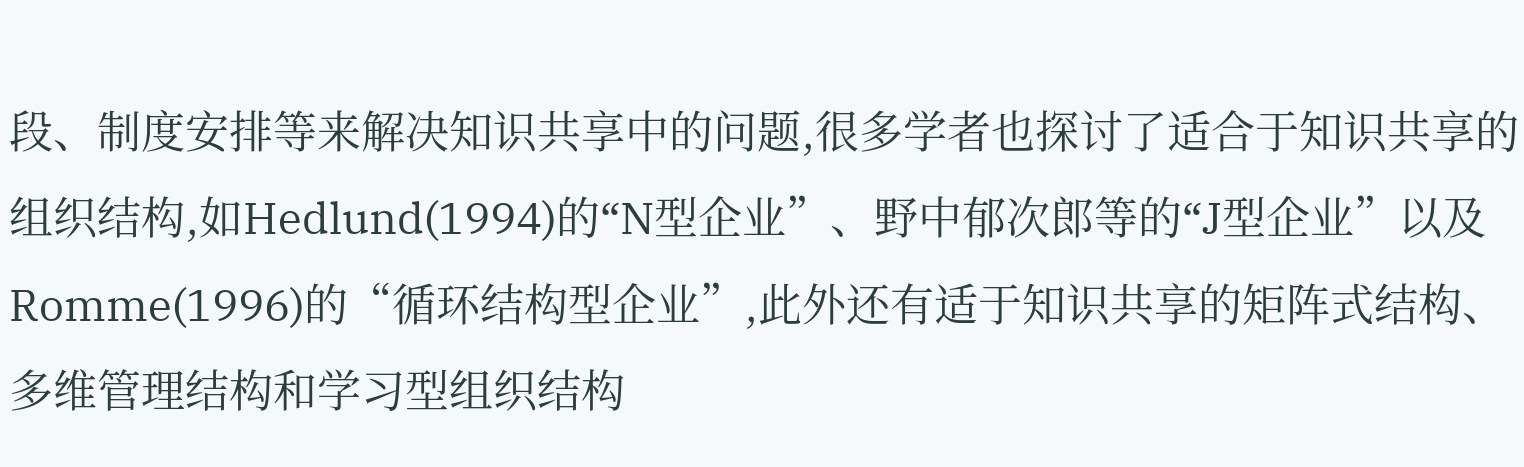段、制度安排等来解决知识共享中的问题,很多学者也探讨了适合于知识共享的组织结构,如Hedlund(1994)的“N型企业”、野中郁次郎等的“J型企业”以及Romme(1996)的“循环结构型企业”,此外还有适于知识共享的矩阵式结构、多维管理结构和学习型组织结构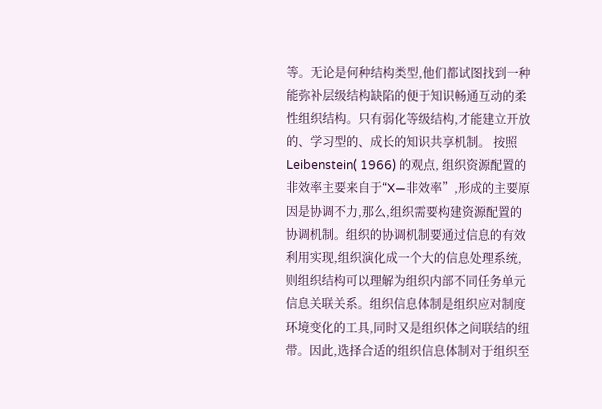等。无论是何种结构类型,他们都试图找到一种能弥补层级结构缺陷的便于知识畅通互动的柔性组织结构。只有弱化等级结构,才能建立开放的、学习型的、成长的知识共享机制。 按照Leibenstein( 1966) 的观点, 组织资源配置的非效率主要来自于“X—非效率”,形成的主要原因是协调不力,那么,组织需要构建资源配置的协调机制。组织的协调机制要通过信息的有效利用实现,组织演化成一个大的信息处理系统,则组织结构可以理解为组织内部不同任务单元信息关联关系。组织信息体制是组织应对制度环境变化的工具,同时又是组织体之间联结的纽带。因此,选择合适的组织信息体制对于组织至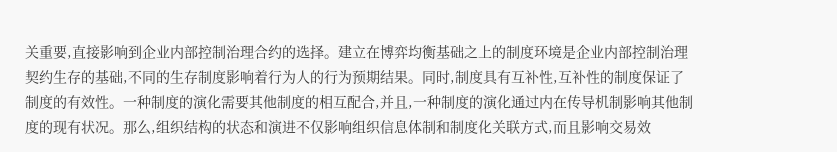关重要,直接影响到企业内部控制治理合约的选择。建立在博弈均衡基础之上的制度环境是企业内部控制治理契约生存的基础,不同的生存制度影响着行为人的行为预期结果。同时,制度具有互补性,互补性的制度保证了制度的有效性。一种制度的演化需要其他制度的相互配合,并且,一种制度的演化通过内在传导机制影响其他制度的现有状况。那么,组织结构的状态和演进不仅影响组织信息体制和制度化关联方式,而且影响交易效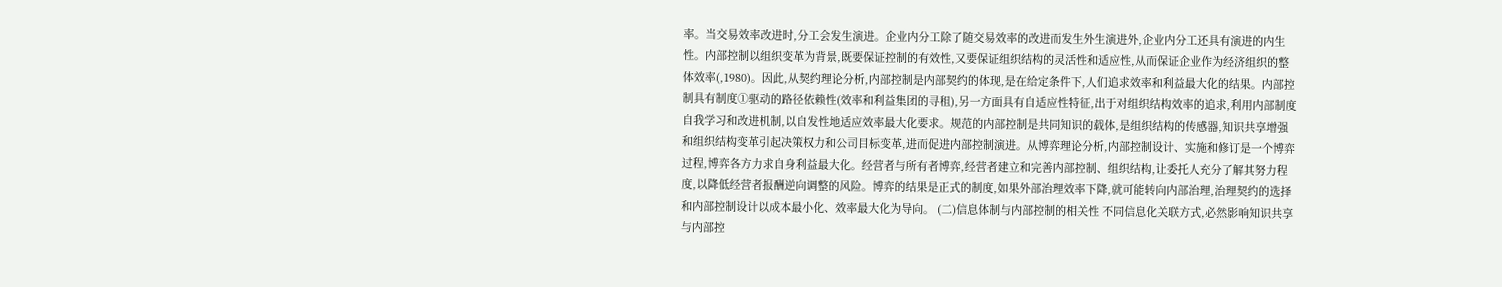率。当交易效率改进时,分工会发生演进。企业内分工除了随交易效率的改进而发生外生演进外,企业内分工还具有演进的内生性。内部控制以组织变革为背景,既要保证控制的有效性,又要保证组织结构的灵活性和适应性,从而保证企业作为经济组织的整体效率(,1980)。因此,从契约理论分析,内部控制是内部契约的体现,是在给定条件下,人们追求效率和利益最大化的结果。内部控制具有制度①驱动的路径依赖性(效率和利益集团的寻租),另一方面具有自适应性特征,出于对组织结构效率的追求,利用内部制度自我学习和改进机制,以自发性地适应效率最大化要求。规范的内部控制是共同知识的载体,是组织结构的传感器,知识共享增强和组织结构变革引起决策权力和公司目标变革,进而促进内部控制演进。从博弈理论分析,内部控制设计、实施和修订是一个博弈过程,博弈各方力求自身利益最大化。经营者与所有者博弈,经营者建立和完善内部控制、组织结构,让委托人充分了解其努力程度,以降低经营者报酬逆向调整的风险。博弈的结果是正式的制度,如果外部治理效率下降,就可能转向内部治理,治理契约的选择和内部控制设计以成本最小化、效率最大化为导向。 (二)信息体制与内部控制的相关性 不同信息化关联方式,必然影响知识共享与内部控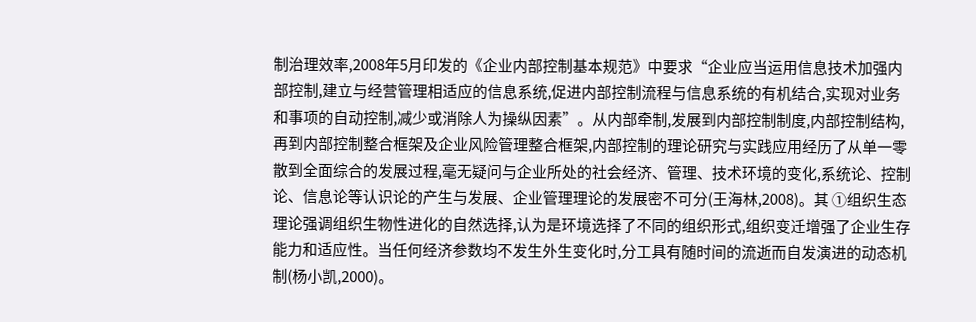制治理效率,2008年5月印发的《企业内部控制基本规范》中要求“企业应当运用信息技术加强内部控制,建立与经营管理相适应的信息系统,促进内部控制流程与信息系统的有机结合,实现对业务和事项的自动控制,减少或消除人为操纵因素”。从内部牵制,发展到内部控制制度,内部控制结构,再到内部控制整合框架及企业风险管理整合框架,内部控制的理论研究与实践应用经历了从单一零散到全面综合的发展过程,毫无疑问与企业所处的社会经济、管理、技术环境的变化,系统论、控制论、信息论等认识论的产生与发展、企业管理理论的发展密不可分(王海林,2008)。其 ①组织生态理论强调组织生物性进化的自然选择,认为是环境选择了不同的组织形式,组织变迁增强了企业生存能力和适应性。当任何经济参数均不发生外生变化时,分工具有随时间的流逝而自发演进的动态机制(杨小凯,2000)。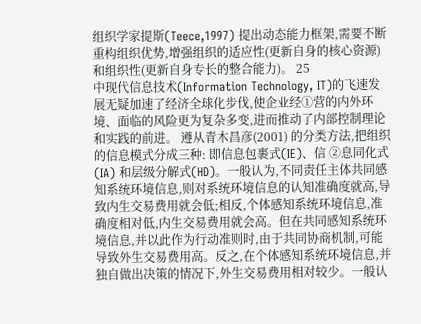组织学家提斯(Teece,1997) 提出动态能力框架,需要不断重构组织优势,增强组织的适应性(更新自身的核心资源)和组织性(更新自身专长的整合能力)。 25
中现代信息技术(Information Technology, IT)的飞速发展无疑加速了经济全球化步伐,使企业经①营的内外环境、面临的风险更为复杂多变,进而推动了内部控制理论和实践的前进。 遵从青木昌彦(2001) 的分类方法,把组织的信息模式分成三种: 即信息包裹式(IE)、信 ②息同化式(IA) 和层级分解式(HD)。一般认为,不同责任主体共同感知系统环境信息,则对系统环境信息的认知准确度就高,导致内生交易费用就会低;相反,个体感知系统环境信息,准确度相对低,内生交易费用就会高。但在共同感知系统环境信息,并以此作为行动准则时,由于共同协商机制,可能导致外生交易费用高。反之,在个体感知系统环境信息,并独自做出决策的情况下,外生交易费用相对较少。一般认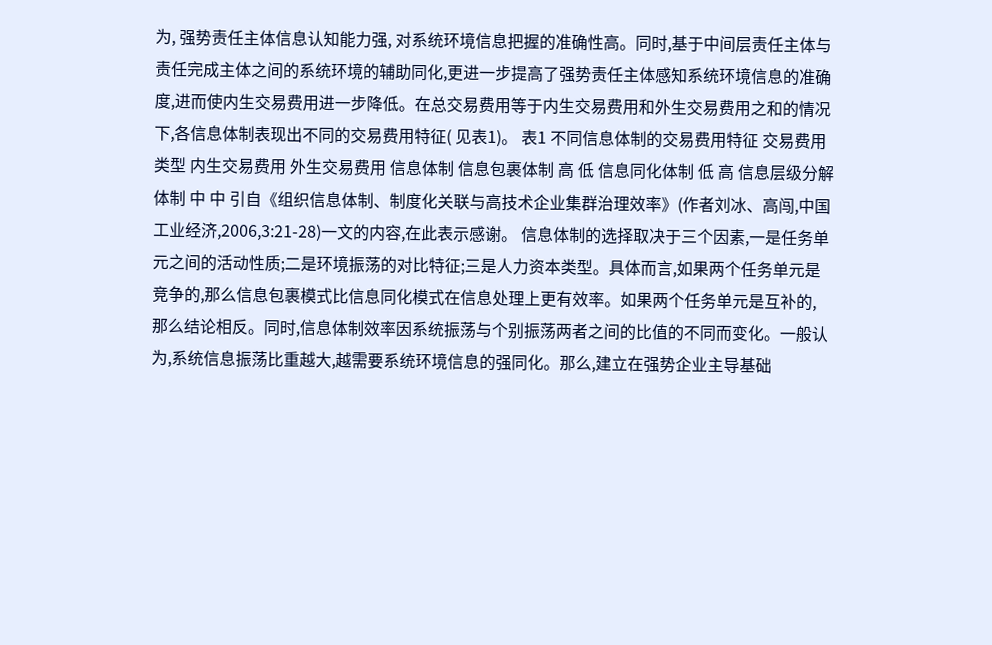为, 强势责任主体信息认知能力强, 对系统环境信息把握的准确性高。同时,基于中间层责任主体与责任完成主体之间的系统环境的辅助同化,更进一步提高了强势责任主体感知系统环境信息的准确度,进而使内生交易费用进一步降低。在总交易费用等于内生交易费用和外生交易费用之和的情况下,各信息体制表现出不同的交易费用特征( 见表1)。 表1 不同信息体制的交易费用特征 交易费用类型 内生交易费用 外生交易费用 信息体制 信息包裹体制 高 低 信息同化体制 低 高 信息层级分解体制 中 中 引自《组织信息体制、制度化关联与高技术企业集群治理效率》(作者刘冰、高闯,中国工业经济,2006,3:21-28)一文的内容,在此表示感谢。 信息体制的选择取决于三个因素,一是任务单元之间的活动性质;二是环境振荡的对比特征;三是人力资本类型。具体而言,如果两个任务单元是竞争的,那么信息包裹模式比信息同化模式在信息处理上更有效率。如果两个任务单元是互补的, 那么结论相反。同时,信息体制效率因系统振荡与个别振荡两者之间的比值的不同而变化。一般认为,系统信息振荡比重越大,越需要系统环境信息的强同化。那么,建立在强势企业主导基础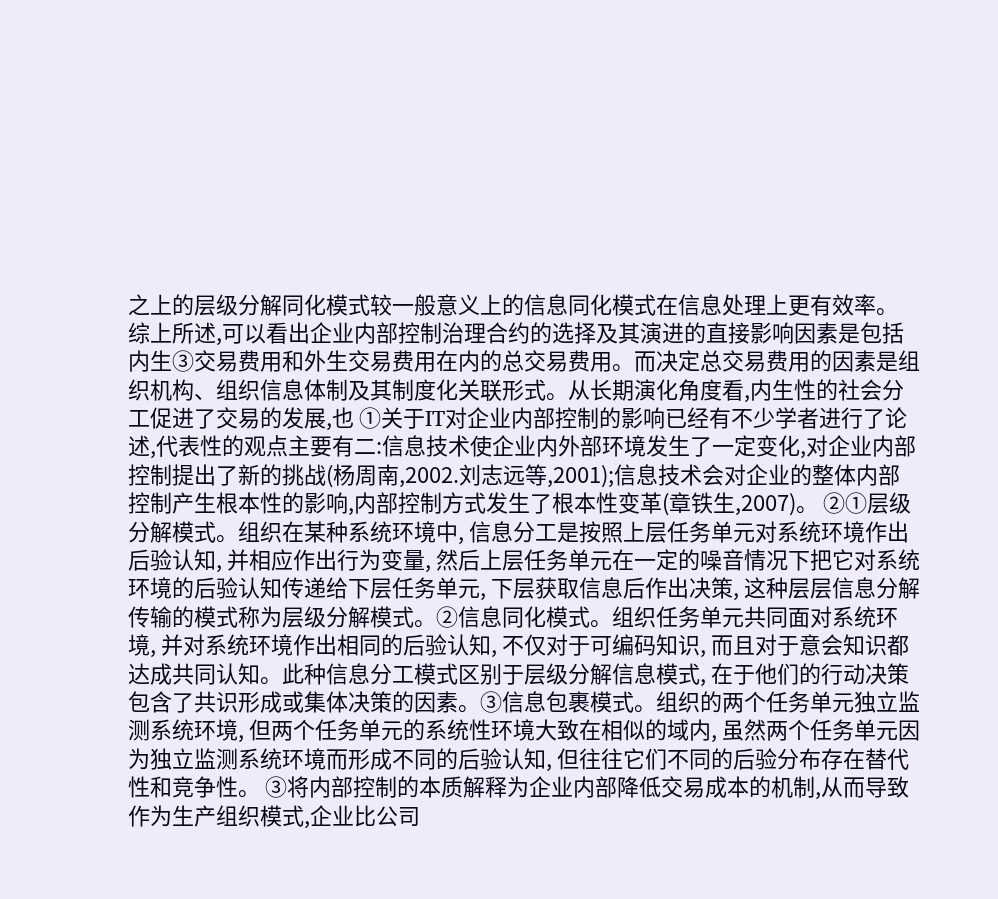之上的层级分解同化模式较一般意义上的信息同化模式在信息处理上更有效率。 综上所述,可以看出企业内部控制治理合约的选择及其演进的直接影响因素是包括内生③交易费用和外生交易费用在内的总交易费用。而决定总交易费用的因素是组织机构、组织信息体制及其制度化关联形式。从长期演化角度看,内生性的社会分工促进了交易的发展,也 ①关于IT对企业内部控制的影响已经有不少学者进行了论述,代表性的观点主要有二:信息技术使企业内外部环境发生了一定变化,对企业内部控制提出了新的挑战(杨周南,2002.刘志远等,2001);信息技术会对企业的整体内部控制产生根本性的影响,内部控制方式发生了根本性变革(章铁生,2007)。 ②①层级分解模式。组织在某种系统环境中, 信息分工是按照上层任务单元对系统环境作出后验认知, 并相应作出行为变量, 然后上层任务单元在一定的噪音情况下把它对系统环境的后验认知传递给下层任务单元, 下层获取信息后作出决策, 这种层层信息分解传输的模式称为层级分解模式。②信息同化模式。组织任务单元共同面对系统环境, 并对系统环境作出相同的后验认知, 不仅对于可编码知识, 而且对于意会知识都达成共同认知。此种信息分工模式区别于层级分解信息模式, 在于他们的行动决策包含了共识形成或集体决策的因素。③信息包裹模式。组织的两个任务单元独立监测系统环境, 但两个任务单元的系统性环境大致在相似的域内, 虽然两个任务单元因为独立监测系统环境而形成不同的后验认知, 但往往它们不同的后验分布存在替代性和竞争性。 ③将内部控制的本质解释为企业内部降低交易成本的机制,从而导致作为生产组织模式,企业比公司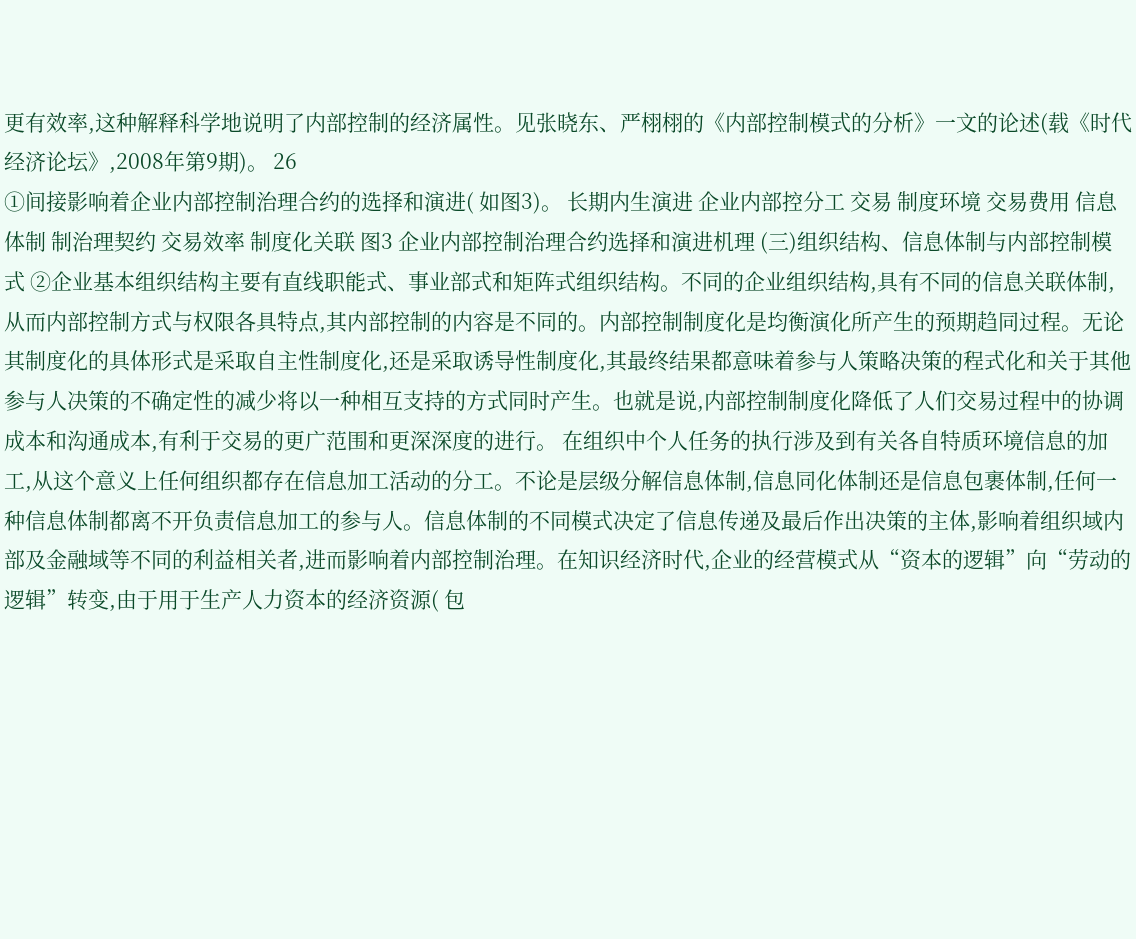更有效率,这种解释科学地说明了内部控制的经济属性。见张晓东、严栩栩的《内部控制模式的分析》一文的论述(载《时代经济论坛》,2008年第9期)。 26
①间接影响着企业内部控制治理合约的选择和演进( 如图3)。 长期内生演进 企业内部控分工 交易 制度环境 交易费用 信息体制 制治理契约 交易效率 制度化关联 图3 企业内部控制治理合约选择和演进机理 (三)组织结构、信息体制与内部控制模式 ②企业基本组织结构主要有直线职能式、事业部式和矩阵式组织结构。不同的企业组织结构,具有不同的信息关联体制,从而内部控制方式与权限各具特点,其内部控制的内容是不同的。内部控制制度化是均衡演化所产生的预期趋同过程。无论其制度化的具体形式是采取自主性制度化,还是采取诱导性制度化,其最终结果都意味着参与人策略决策的程式化和关于其他参与人决策的不确定性的减少将以一种相互支持的方式同时产生。也就是说,内部控制制度化降低了人们交易过程中的协调成本和沟通成本,有利于交易的更广范围和更深深度的进行。 在组织中个人任务的执行涉及到有关各自特质环境信息的加工,从这个意义上任何组织都存在信息加工活动的分工。不论是层级分解信息体制,信息同化体制还是信息包裹体制,任何一种信息体制都离不开负责信息加工的参与人。信息体制的不同模式决定了信息传递及最后作出决策的主体,影响着组织域内部及金融域等不同的利益相关者,进而影响着内部控制治理。在知识经济时代,企业的经营模式从“资本的逻辑”向“劳动的逻辑”转变,由于用于生产人力资本的经济资源( 包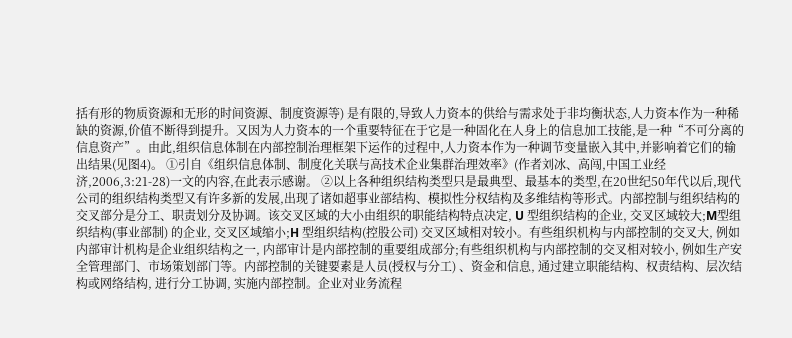括有形的物质资源和无形的时间资源、制度资源等) 是有限的,导致人力资本的供给与需求处于非均衡状态,人力资本作为一种稀缺的资源,价值不断得到提升。又因为人力资本的一个重要特征在于它是一种固化在人身上的信息加工技能,是一种“不可分离的信息资产”。由此,组织信息体制在内部控制治理框架下运作的过程中,人力资本作为一种调节变量嵌入其中,并影响着它们的输出结果(见图4)。 ①引自《组织信息体制、制度化关联与高技术企业集群治理效率》(作者刘冰、高闯,中国工业经济,2006,3:21-28)一文的内容,在此表示感谢。 ②以上各种组织结构类型只是最典型、最基本的类型,在20世纪50年代以后,现代公司的组织结构类型又有许多新的发展,出现了诸如超事业部结构、模拟性分权结构及多维结构等形式。内部控制与组织结构的交叉部分是分工、职责划分及协调。该交叉区域的大小由组织的职能结构特点决定, U 型组织结构的企业, 交叉区域较大;M型组织结构(事业部制) 的企业, 交叉区域缩小;H 型组织结构(控股公司) 交叉区域相对较小。有些组织机构与内部控制的交叉大, 例如内部审计机构是企业组织结构之一, 内部审计是内部控制的重要组成部分;有些组织机构与内部控制的交叉相对较小, 例如生产安全管理部门、市场策划部门等。内部控制的关键要素是人员(授权与分工) 、资金和信息, 通过建立职能结构、权责结构、层次结构或网络结构, 进行分工协调, 实施内部控制。企业对业务流程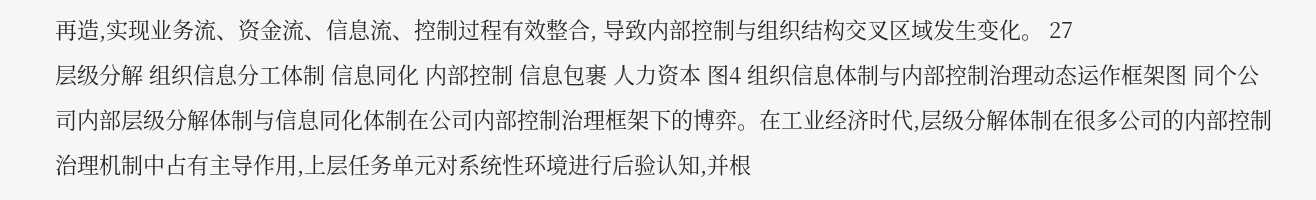再造,实现业务流、资金流、信息流、控制过程有效整合, 导致内部控制与组织结构交叉区域发生变化。 27
层级分解 组织信息分工体制 信息同化 内部控制 信息包裹 人力资本 图4 组织信息体制与内部控制治理动态运作框架图 同个公司内部层级分解体制与信息同化体制在公司内部控制治理框架下的博弈。在工业经济时代,层级分解体制在很多公司的内部控制治理机制中占有主导作用,上层任务单元对系统性环境进行后验认知,并根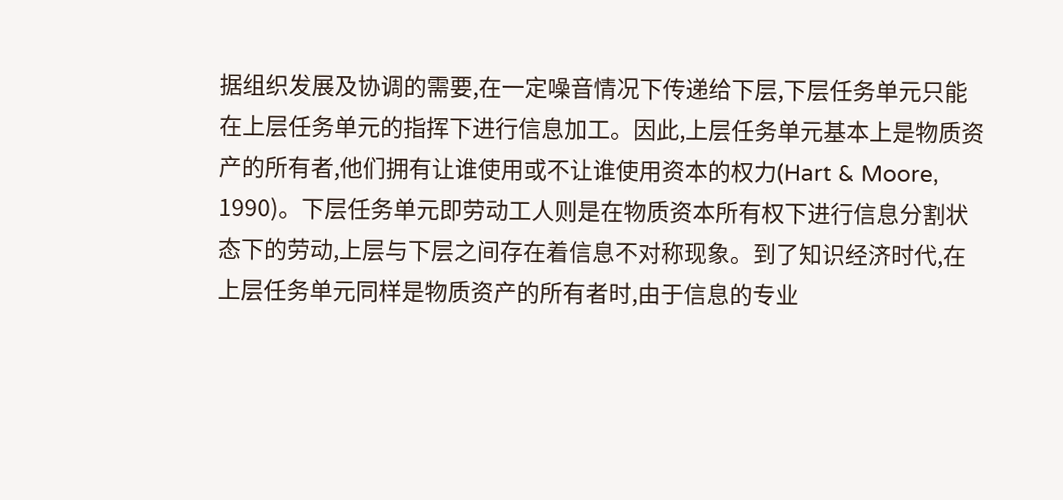据组织发展及协调的需要,在一定噪音情况下传递给下层,下层任务单元只能在上层任务单元的指挥下进行信息加工。因此,上层任务单元基本上是物质资产的所有者,他们拥有让谁使用或不让谁使用资本的权力(Hart & Moore, 1990)。下层任务单元即劳动工人则是在物质资本所有权下进行信息分割状态下的劳动,上层与下层之间存在着信息不对称现象。到了知识经济时代,在上层任务单元同样是物质资产的所有者时,由于信息的专业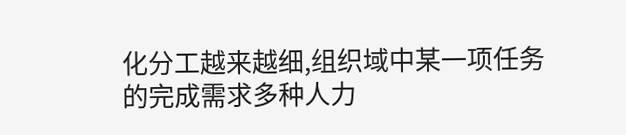化分工越来越细,组织域中某一项任务的完成需求多种人力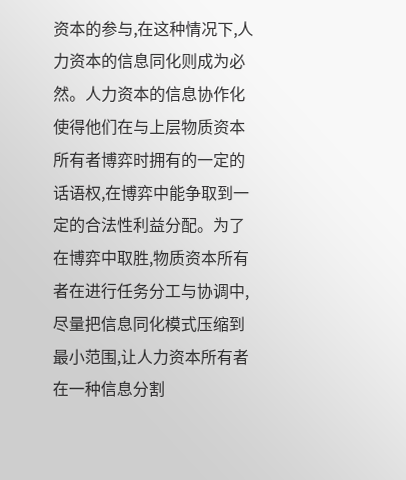资本的参与,在这种情况下,人力资本的信息同化则成为必然。人力资本的信息协作化使得他们在与上层物质资本所有者博弈时拥有的一定的话语权,在博弈中能争取到一定的合法性利益分配。为了在博弈中取胜,物质资本所有者在进行任务分工与协调中,尽量把信息同化模式压缩到最小范围,让人力资本所有者在一种信息分割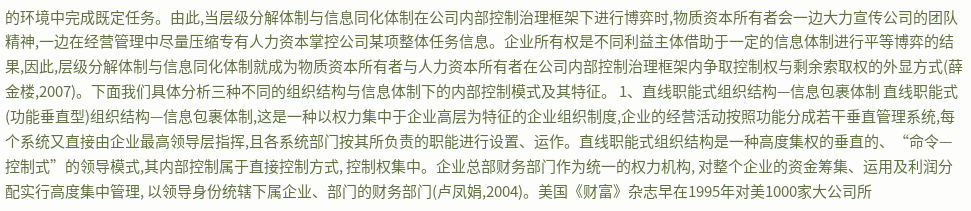的环境中完成既定任务。由此,当层级分解体制与信息同化体制在公司内部控制治理框架下进行博弈时,物质资本所有者会一边大力宣传公司的团队精神,一边在经营管理中尽量压缩专有人力资本掌控公司某项整体任务信息。企业所有权是不同利益主体借助于一定的信息体制进行平等博弈的结果,因此,层级分解体制与信息同化体制就成为物质资本所有者与人力资本所有者在公司内部控制治理框架内争取控制权与剩余索取权的外显方式(薛金楼,2007)。下面我们具体分析三种不同的组织结构与信息体制下的内部控制模式及其特征。 1、直线职能式组织结构—信息包裹体制 直线职能式(功能垂直型)组织结构—信息包裹体制,这是一种以权力集中于企业高层为特征的企业组织制度,企业的经营活动按照功能分成若干垂直管理系统,每个系统又直接由企业最高领导层指挥,且各系统部门按其所负责的职能进行设置、运作。直线职能式组织结构是一种高度集权的垂直的、“命令—控制式”的领导模式,其内部控制属于直接控制方式, 控制权集中。企业总部财务部门作为统一的权力机构, 对整个企业的资金筹集、运用及利润分配实行高度集中管理, 以领导身份统辖下属企业、部门的财务部门(卢凤娟,2004)。美国《财富》杂志早在1995年对美1000家大公司所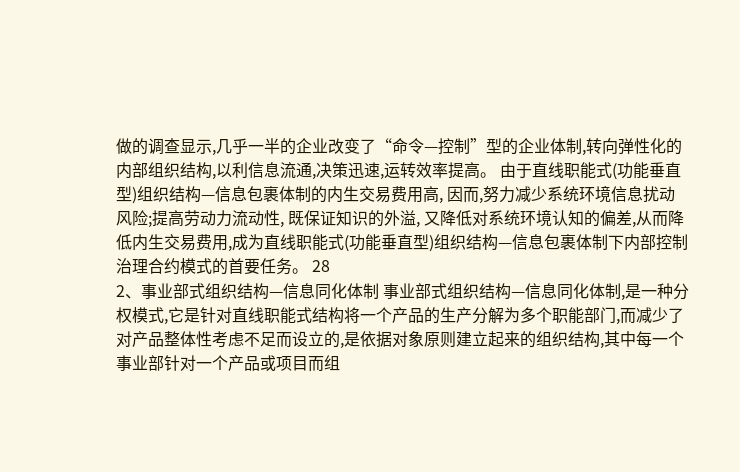做的调查显示,几乎一半的企业改变了“命令—控制”型的企业体制,转向弹性化的内部组织结构,以利信息流通,决策迅速,运转效率提高。 由于直线职能式(功能垂直型)组织结构—信息包裹体制的内生交易费用高, 因而,努力减少系统环境信息扰动风险;提高劳动力流动性, 既保证知识的外溢, 又降低对系统环境认知的偏差,从而降低内生交易费用,成为直线职能式(功能垂直型)组织结构—信息包裹体制下内部控制治理合约模式的首要任务。 28
2、事业部式组织结构—信息同化体制 事业部式组织结构—信息同化体制,是一种分权模式,它是针对直线职能式结构将一个产品的生产分解为多个职能部门,而减少了对产品整体性考虑不足而设立的,是依据对象原则建立起来的组织结构,其中每一个事业部针对一个产品或项目而组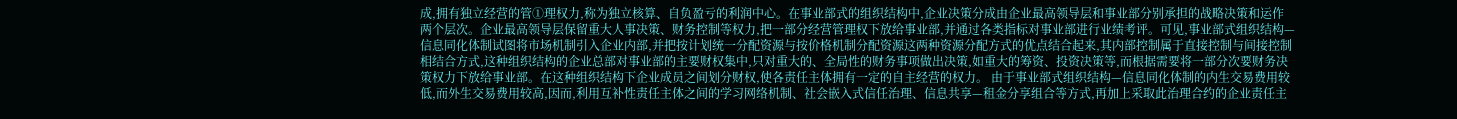成,拥有独立经营的管①理权力,称为独立核算、自负盈亏的利润中心。在事业部式的组织结构中,企业决策分成由企业最高领导层和事业部分别承担的战略决策和运作两个层次。企业最高领导层保留重大人事决策、财务控制等权力,把一部分经营管理权下放给事业部,并通过各类指标对事业部进行业绩考评。可见,事业部式组织结构—信息同化体制试图将市场机制引入企业内部,并把按计划统一分配资源与按价格机制分配资源这两种资源分配方式的优点结合起来,其内部控制属于直接控制与间接控制相结合方式,这种组织结构的企业总部对事业部的主要财权集中,只对重大的、全局性的财务事项做出决策,如重大的筹资、投资决策等,而根据需要将一部分次要财务决策权力下放给事业部。在这种组织结构下企业成员之间划分财权,使各责任主体拥有一定的自主经营的权力。 由于事业部式组织结构—信息同化体制的内生交易费用较低,而外生交易费用较高,因而,利用互补性责任主体之间的学习网络机制、社会嵌入式信任治理、信息共享—租金分享组合等方式,再加上采取此治理合约的企业责任主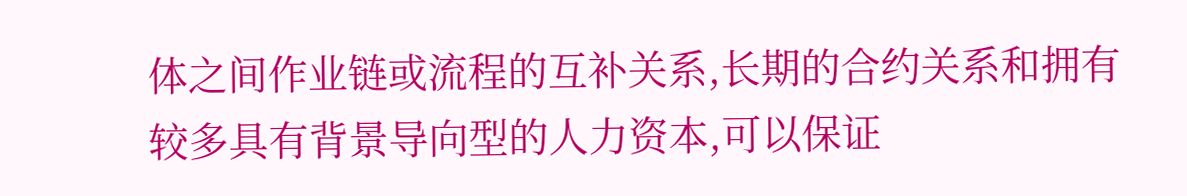体之间作业链或流程的互补关系,长期的合约关系和拥有较多具有背景导向型的人力资本,可以保证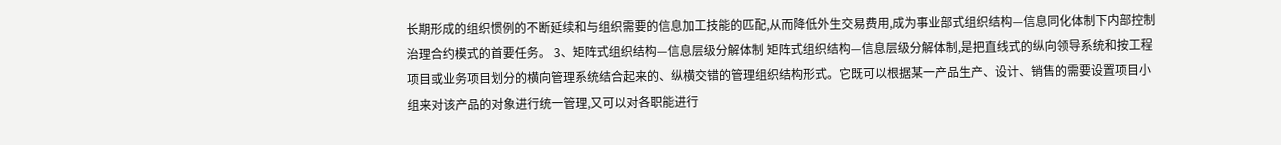长期形成的组织惯例的不断延续和与组织需要的信息加工技能的匹配,从而降低外生交易费用,成为事业部式组织结构—信息同化体制下内部控制治理合约模式的首要任务。 3、矩阵式组织结构—信息层级分解体制 矩阵式组织结构—信息层级分解体制,是把直线式的纵向领导系统和按工程项目或业务项目划分的横向管理系统结合起来的、纵横交错的管理组织结构形式。它既可以根据某一产品生产、设计、销售的需要设置项目小组来对该产品的对象进行统一管理,又可以对各职能进行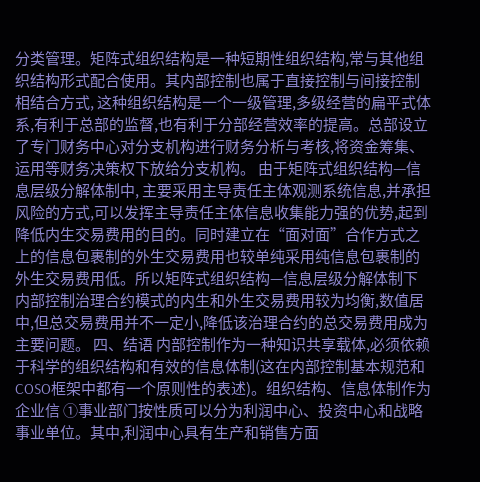分类管理。矩阵式组织结构是一种短期性组织结构,常与其他组织结构形式配合使用。其内部控制也属于直接控制与间接控制相结合方式, 这种组织结构是一个一级管理,多级经营的扁平式体系,有利于总部的监督,也有利于分部经营效率的提高。总部设立了专门财务中心对分支机构进行财务分析与考核,将资金筹集、运用等财务决策权下放给分支机构。 由于矩阵式组织结构—信息层级分解体制中, 主要采用主导责任主体观测系统信息,并承担风险的方式,可以发挥主导责任主体信息收集能力强的优势,起到降低内生交易费用的目的。同时建立在“面对面”合作方式之上的信息包裹制的外生交易费用也较单纯采用纯信息包裹制的外生交易费用低。所以矩阵式组织结构—信息层级分解体制下内部控制治理合约模式的内生和外生交易费用较为均衡,数值居中,但总交易费用并不一定小,降低该治理合约的总交易费用成为主要问题。 四、结语 内部控制作为一种知识共享载体,必须依赖于科学的组织结构和有效的信息体制(这在内部控制基本规范和COSO框架中都有一个原则性的表述)。组织结构、信息体制作为企业信 ①事业部门按性质可以分为利润中心、投资中心和战略事业单位。其中,利润中心具有生产和销售方面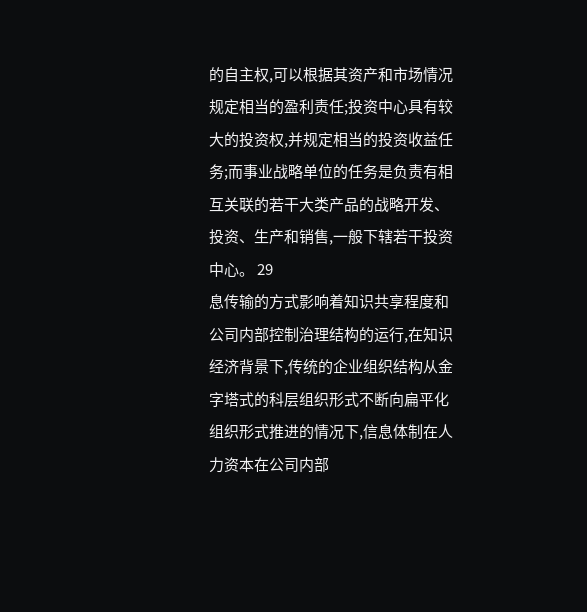的自主权,可以根据其资产和市场情况规定相当的盈利责任;投资中心具有较大的投资权,并规定相当的投资收益任务;而事业战略单位的任务是负责有相互关联的若干大类产品的战略开发、投资、生产和销售,一般下辖若干投资中心。 29
息传输的方式影响着知识共享程度和公司内部控制治理结构的运行,在知识经济背景下,传统的企业组织结构从金字塔式的科层组织形式不断向扁平化组织形式推进的情况下,信息体制在人力资本在公司内部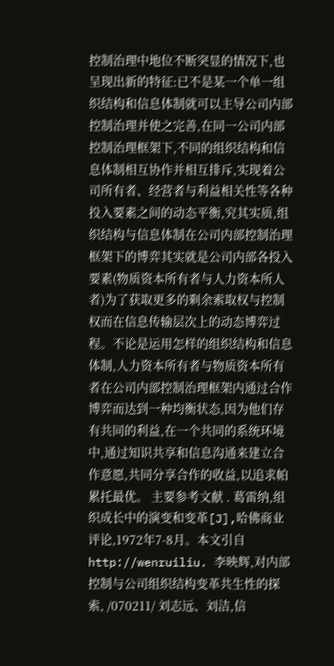控制治理中地位不断突显的情况下,也呈现出新的特征:已不是某一个单一组织结构和信息体制就可以主导公司内部控制治理并使之完善,在同一公司内部控制治理框架下,不同的组织结构和信息体制相互协作并相互排斥,实现着公司所有者、经营者与利益相关性等各种投入要素之间的动态平衡,究其实质,组织结构与信息体制在公司内部控制治理框架下的博弈其实就是公司内部各投入要素(物质资本所有者与人力资本所人者)为了获取更多的剩余索取权与控制权而在信息传输层次上的动态博弈过程。不论是运用怎样的组织结构和信息体制,人力资本所有者与物质资本所有者在公司内部控制治理框架内通过合作博弈而达到一种均衡状态,因为他们存有共同的利益,在一个共同的系统环境中,通过知识共享和信息沟通来建立合作意愿,共同分享合作的收益,以追求帕累托最优。 主要参考文献 . 葛雷纳,组织成长中的演变和变革[J],哈佛商业评论,1972年7-8月。本文引自http://wenruiliu. 李映辉,对内部控制与公司组织结构变革共生性的探索, /070211/ 刘志远、刘洁,信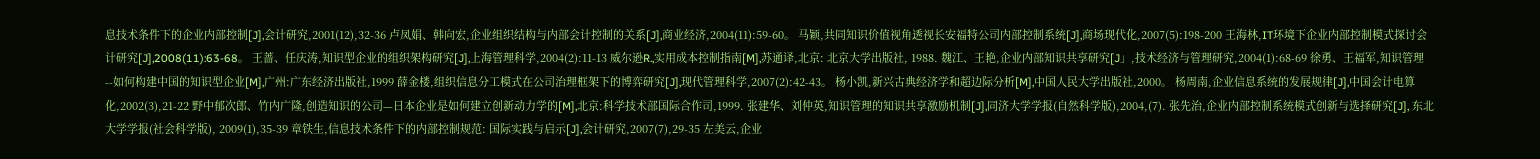息技术条件下的企业内部控制[J],会计研究,2001(12),32-36 卢凤娟、韩向宏,企业组织结构与内部会计控制的关系[J],商业经济,2004(11):59-60。 马颖,共同知识价值视角透视长安福特公司内部控制系统[J],商场现代化,2007(5):198-200 王海林,IT环境下企业内部控制模式探讨会计研究[J],2008(11):63-68。 王蔷、任庆涛,知识型企业的组织架构研究[J],上海管理科学,2004(2):11-13 威尔逊R.,实用成本控制指南[M],苏通译,北京: 北京大学出版社, 1988. 魏江、王艳,企业内部知识共享研究[J」,技术经济与管理研究,2004(1):68-69 徐勇、王福军,知识管理--如何构建中国的知识型企业[M],广州:广东经济出版社,1999 薛金楼,组织信息分工模式在公司治理框架下的博弈研究[J],现代管理科学,2007(2):42-43。 杨小凯,新兴古典经济学和超边际分析[M],中国人民大学出版社,2000。 杨周南,企业信息系统的发展规律[J],中国会计电算化,2002(3),21-22 野中郁次郎、竹内广隆,创造知识的公司—日本企业是如何建立创新动力学的[M],北京:科学技术部国际合作司,1999. 张建华、刘仲英,知识管理的知识共享激励机制[J],同济大学学报(自然科学版),2004,(7). 张先治,企业内部控制系统模式创新与选择研究[J], 东北大学学报(社会科学版), 2009(1),35-39 章铁生,信息技术条件下的内部控制规范: 国际实践与启示[J],会计研究,2007(7),29-35 左美云,企业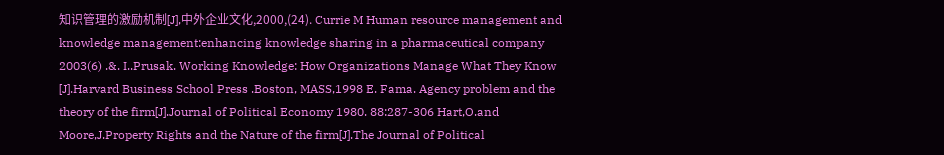知识管理的激励机制[J],中外企业文化,2000,(24). Currie M Human resource management and knowledge management:enhancing knowledge sharing in a pharmaceutical company 2003(6) .&. I..Prusak. Working Knowledge: How Organizations Manage What They Know [J].Harvard Business School Press .Boston, MASS,1998 E. Fama. Agency problem and the theory of the firm[J].Journal of Political Economy 1980. 88:287-306 Hart,O.and Moore,J.Property Rights and the Nature of the firm[J].The Journal of Political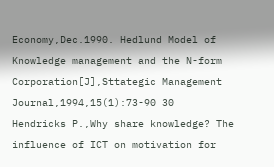Economy,Dec.1990. Hedlund Model of Knowledge management and the N-form Corporation[J],Sttategic Management Journal,1994,15(1):73-90 30
Hendricks P.,Why share knowledge? The influence of ICT on motivation for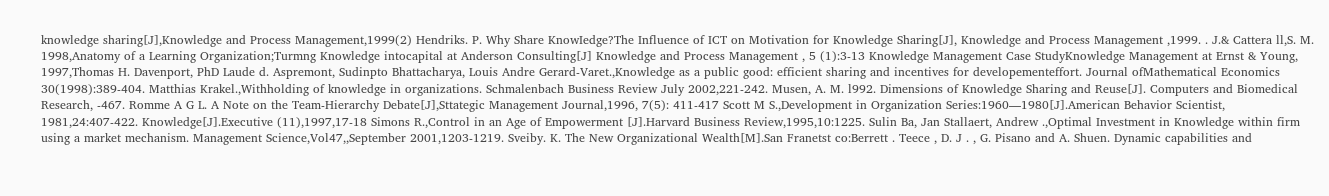knowledge sharing[J],Knowledge and Process Management,1999(2) Hendriks. P. Why Share KnowIedge?The Influence of ICT on Motivation for Knowledge Sharing[J], Knowledge and Process Management ,1999. . J.& Cattera ll,S. M. 1998,Anatomy of a Learning Organization;Turmng Knowledge intocapital at Anderson Consulting[J] Knowledge and Process Management , 5 (1):3-13 Knowledge Management Case StudyKnowledge Management at Ernst & Young, 1997,Thomas H. Davenport, PhD Laude d. Aspremont, Sudinpto Bhattacharya, Louis Andre Gerard-Varet.,Knowledge as a public good: efficient sharing and incentives for developementeffort. Journal ofMathematical Economics 30(1998):389-404. Matthias Krakel.,Withholding of knowledge in organizations. Schmalenbach Business Review July 2002,221-242. Musen, A. M. l992. Dimensions of Knowledge Sharing and Reuse[J]. Computers and Biomedical Research, -467. Romme A G L. A Note on the Team-Hierarchy Debate[J],Sttategic Management Journal,1996, 7(5): 411-417 Scott M S.,Development in Organization Series:1960—1980[J].American Behavior Scientist, 1981,24:407-422. Knowledge[J].Executive (11),1997,17-18 Simons R.,Control in an Age of Empowerment [J].Harvard Business Review,1995,10:1225. Sulin Ba, Jan Stallaert, Andrew .,Optimal Investment in Knowledge within firm using a market mechanism. Management Science,Vol47,,September 2001,1203-1219. Sveiby. K. The New Organizational Wealth[M].San Franetst co:Berrett . Teece , D. J . , G. Pisano and A. Shuen. Dynamic capabilities and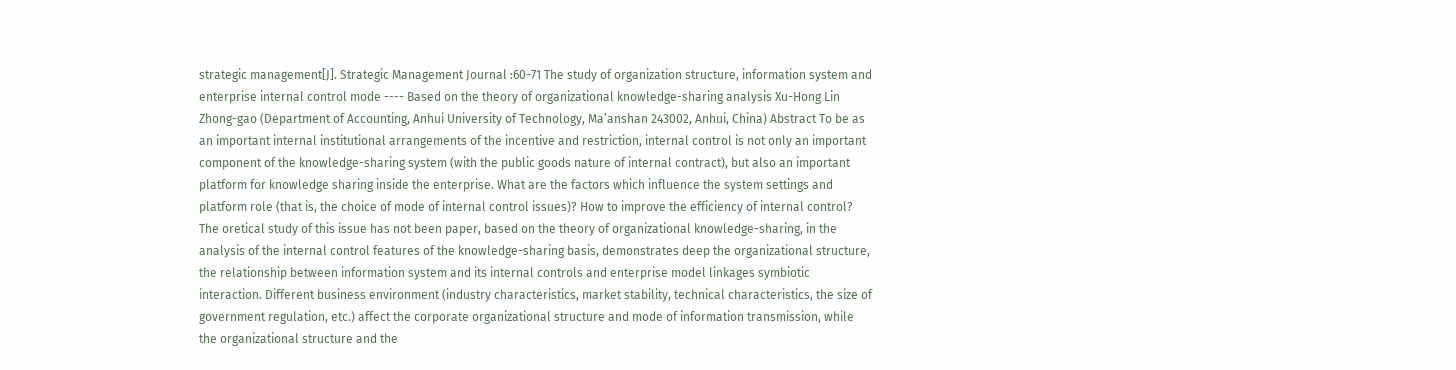strategic management[J]. Strategic Management Journal :60-71 The study of organization structure, information system and enterprise internal control mode ---- Based on the theory of organizational knowledge-sharing analysis Xu-Hong Lin Zhong-gao (Department of Accounting, Anhui University of Technology, Ma’anshan 243002, Anhui, China) Abstract To be as an important internal institutional arrangements of the incentive and restriction, internal control is not only an important component of the knowledge-sharing system (with the public goods nature of internal contract), but also an important platform for knowledge sharing inside the enterprise. What are the factors which influence the system settings and platform role (that is, the choice of mode of internal control issues)? How to improve the efficiency of internal control? The oretical study of this issue has not been paper, based on the theory of organizational knowledge-sharing, in the analysis of the internal control features of the knowledge-sharing basis, demonstrates deep the organizational structure, the relationship between information system and its internal controls and enterprise model linkages symbiotic interaction. Different business environment (industry characteristics, market stability, technical characteristics, the size of government regulation, etc.) affect the corporate organizational structure and mode of information transmission, while the organizational structure and the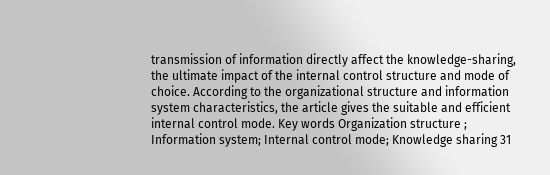transmission of information directly affect the knowledge-sharing, the ultimate impact of the internal control structure and mode of choice. According to the organizational structure and information system characteristics, the article gives the suitable and efficient internal control mode. Key words Organization structure ; Information system; Internal control mode; Knowledge sharing 31